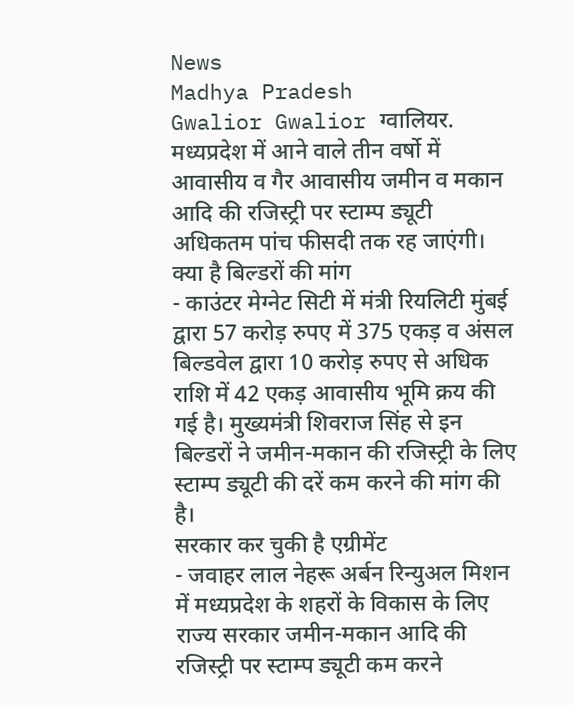News
Madhya Pradesh
Gwalior Gwalior ग्वालियर. मध्यप्रदेश में आने वाले तीन वर्षो में आवासीय व गैर आवासीय जमीन व मकान आदि की रजिस्ट्री पर स्टाम्प ड्यूटी अधिकतम पांच फीसदी तक रह जाएंगी।
क्या है बिल्डरों की मांग
- काउंटर मेग्नेट सिटी में मंत्री रियलिटी मुंबई द्वारा 57 करोड़ रुपए में 375 एकड़ व अंसल बिल्डवेल द्वारा 10 करोड़ रुपए से अधिक राशि में 42 एकड़ आवासीय भूमि क्रय की गई है। मुख्यमंत्री शिवराज सिंह से इन बिल्डरों ने जमीन-मकान की रजिस्ट्री के लिए स्टाम्प ड्यूटी की दरें कम करने की मांग की है।
सरकार कर चुकी है एग्रीमेंट
- जवाहर लाल नेहरू अर्बन रिन्युअल मिशन में मध्यप्रदेश के शहरों के विकास के लिए राज्य सरकार जमीन-मकान आदि की रजिस्ट्री पर स्टाम्प ड्यूटी कम करने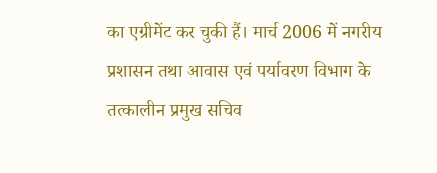का एग्रीमेंट कर चुकी हैं। मार्च 2006 में नगरीय प्रशासन तथा आवास एवं पर्यावरण विभाग के तत्कालीन प्रमुख सचिव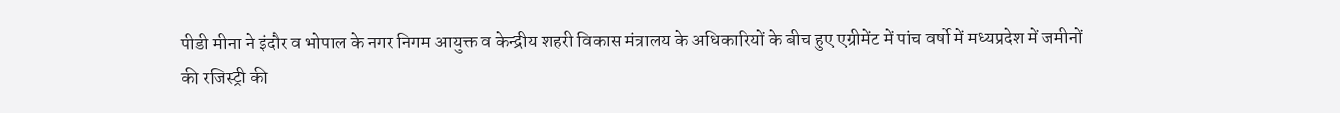पीडी मीना ने इंदौर व भोपाल के नगर निगम आयुक्त व केन्द्रीय शहरी विकास मंत्रालय के अधिकारियों के बीच हुए एग्रीमेंट में पांच वर्षो में मध्यप्रदेश में जमीनों की रजिस्ट्री की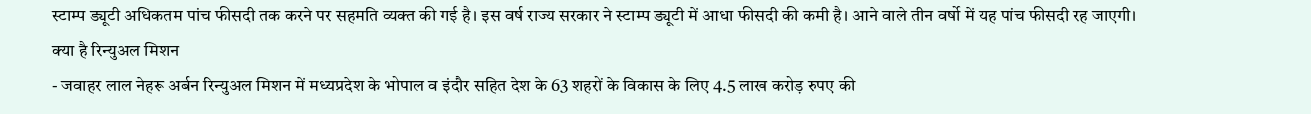स्टाम्प ड्यूटी अधिकतम पांच फीसदी तक करने पर सहमति व्यक्त की गई है। इस वर्ष राज्य सरकार ने स्टाम्प ड्यूटी में आधा फीसदी की कमी है। आने वाले तीन वर्षो में यह पांच फीसदी रह जाएगी।
क्या है रिन्युअल मिशन
- जवाहर लाल नेहरू अर्बन रिन्युअल मिशन में मध्यप्रदेश के भोपाल व इंदौर सहित देश के 63 शहरों के विकास के लिए 4.5 लाख करोड़ रुपए की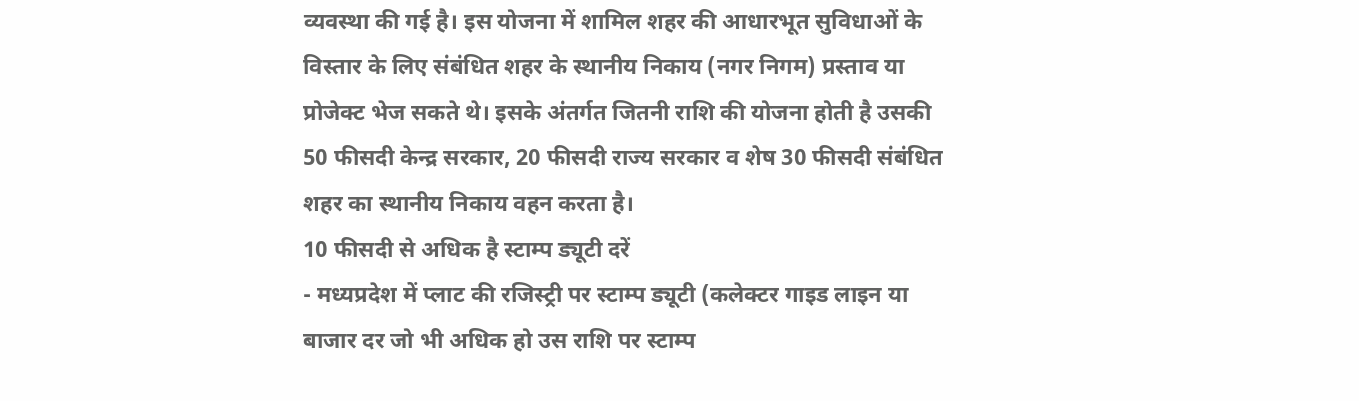व्यवस्था की गई है। इस योजना में शामिल शहर की आधारभूत सुविधाओं के विस्तार के लिए संबंधित शहर के स्थानीय निकाय (नगर निगम) प्रस्ताव या प्रोजेक्ट भेज सकते थे। इसके अंतर्गत जितनी राशि की योजना होती है उसकी 50 फीसदी केन्द्र सरकार, 20 फीसदी राज्य सरकार व शेष 30 फीसदी संबंधित शहर का स्थानीय निकाय वहन करता है।
10 फीसदी से अधिक है स्टाम्प ड्यूटी दरें
- मध्यप्रदेश में प्लाट की रजिस्ट्री पर स्टाम्प ड्यूटी (कलेक्टर गाइड लाइन या बाजार दर जो भी अधिक हो उस राशि पर स्टाम्प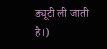ड्यूटी ली जाती है।)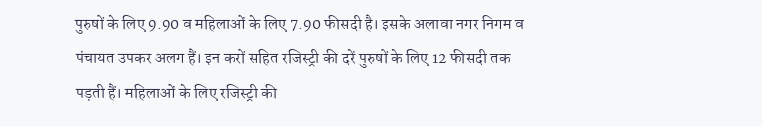पुरुषों के लिए 9.90 व महिलाओं के लिए 7.90 फीसदी है। इसके अलावा नगर निगम व पंचायत उपकर अलग हैं। इन करों सहित रजिस्ट्री की दरें पुरुषों के लिए 12 फीसदी तक पड़ती हैं। महिलाओं के लिए रजिस्ट्री की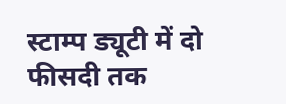स्टाम्प ड्यूटी में दो फीसदी तक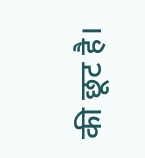की छूट है।